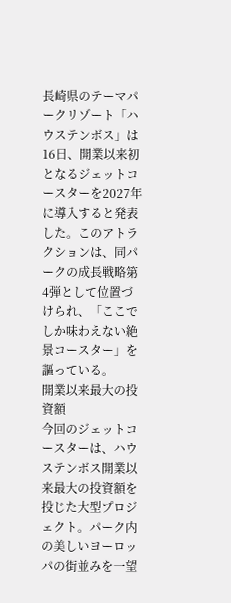長崎県のテーマパークリゾート「ハウステンボス」は16日、開業以来初となるジェットコースターを2027年に導入すると発表した。このアトラクションは、同パークの成長戦略第4弾として位置づけられ、「ここでしか味わえない絶景コースター」を謳っている。
開業以来最大の投資額
今回のジェットコースターは、ハウステンボス開業以来最大の投資額を投じた大型プロジェクト。パーク内の美しいヨーロッパの街並みを一望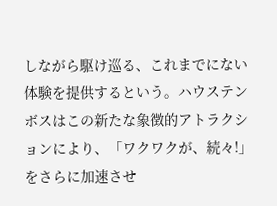しながら駆け巡る、これまでにない体験を提供するという。ハウステンボスはこの新たな象徴的アトラクションにより、「ワクワクが、続々!」をさらに加速させ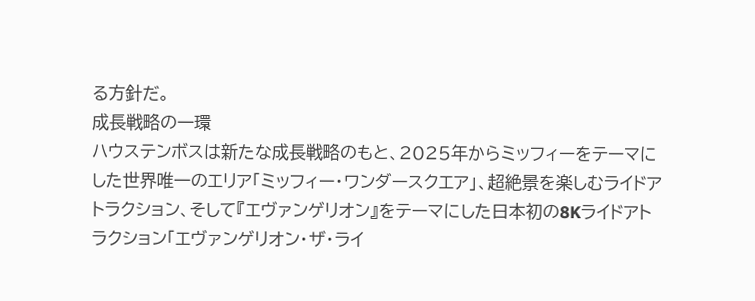る方針だ。
成長戦略の一環
ハウステンボスは新たな成長戦略のもと、2025年からミッフィーをテーマにした世界唯一のエリア「ミッフィー・ワンダースクエア」、超絶景を楽しむライドアトラクション、そして『エヴァンゲリオン』をテーマにした日本初の8Kライドアトラクション「エヴァンゲリオン・ザ・ライ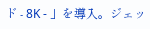ド - 8K - 」を導入。ジェッ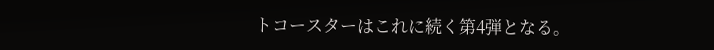トコースターはこれに続く第4弾となる。